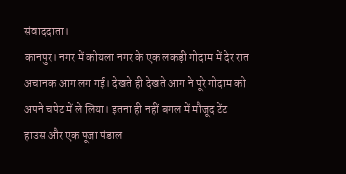संवाददाता।
कानपुर। नगर में कोयला नगर के एक लकड़ी गोदाम में देर रात अचानक आग लग गई। देखते ही देखते आग ने पूरे गोदाम को अपने चपेट में ले लिया। इतना ही नहीं बगल में मौजूद टेंट हाउस और एक पूजा पंडाल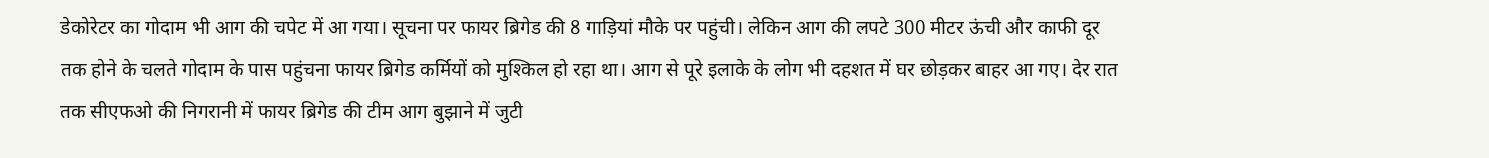डेकोरेटर का गोदाम भी आग की चपेट में आ गया। सूचना पर फायर ब्रिगेड की 8 गाड़ियां मौके पर पहुंची। लेकिन आग की लपटे 300 मीटर ऊंची और काफी दूर तक होने के चलते गोदाम के पास पहुंचना फायर ब्रिगेड कर्मियों को मुश्किल हो रहा था। आग से पूरे इलाके के लोग भी दहशत में घर छोड़कर बाहर आ गए। देर रात तक सीएफओ की निगरानी में फायर ब्रिगेड की टीम आग बुझाने में जुटी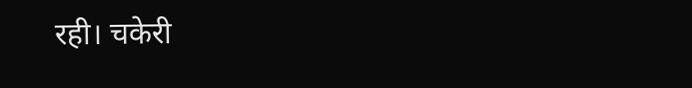रही। चकेरी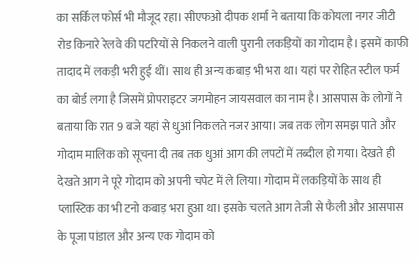का सर्किल फोर्स भी मौजूद रहा। सीएफओ दीपक शर्मा ने बताया कि कोयला नगर जीटी रोड किनारे रेलवे की पटरियों से निकलने वाली पुरानी लकड़ियों का गोदाम है। इसमें काफी तादाद में लकड़ी भरी हुई थीं। साथ ही अन्य कबाड़ भी भरा था। यहां पर रोहित स्टील फर्म का बोर्ड लगा है जिसमें प्रोपराइटर जगमोहन जायसवाल का नाम है। आसपास के लोगों ने बताया कि रात 9 बजे यहां से धुआं निकलते नजर आया। जब तक लोग समझ पाते और गोदाम मालिक को सूचना दी तब तक धुआं आग की लपटों में तब्दील हो गया। देखते ही देखते आग ने पूरे गोदाम को अपनी चपेट में ले लिया। गोदाम में लकड़ियों के साथ ही प्लास्टिक का भी टनो कबाड़ भरा हुआ था। इसके चलते आग तेजी से फैली और आसपास के पूजा पांडाल और अन्य एक गोदाम को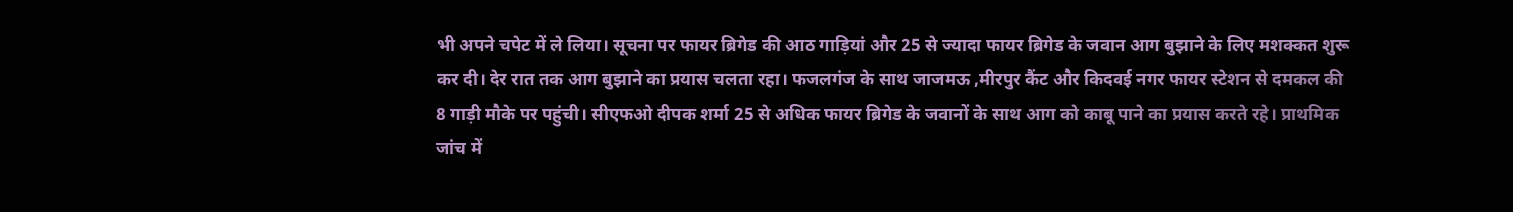भी अपने चपेट में ले लिया। सूचना पर फायर ब्रिगेड की आठ गाड़ियां और 25 से ज्यादा फायर ब्रिगेड के जवान आग बुझाने के लिए मशक्कत शुरू कर दी। देर रात तक आग बुझाने का प्रयास चलता रहा। फजलगंज के साथ जाजमऊ ,मीरपुर कैंट और किदवई नगर फायर स्टेशन से दमकल की 8 गाड़ी मौके पर पहुंची। सीएफओ दीपक शर्मा 25 से अधिक फायर ब्रिगेड के जवानों के साथ आग को काबू पाने का प्रयास करते रहे। प्राथमिक जांच में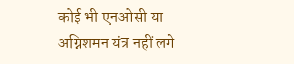कोई भी एनओसी या अग्निशमन यंत्र नहीं लगे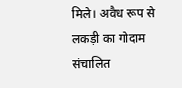मिले। अवैध रूप से लकड़ी का गोदाम संचालित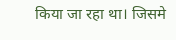किया जा रहा था। जिसमे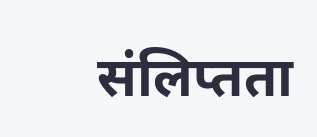संलिप्तता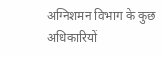अग्निशमन विभाग के कुछ अधिकारियों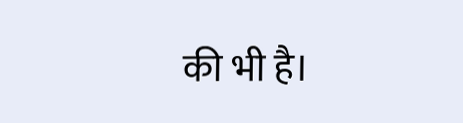की भी है।